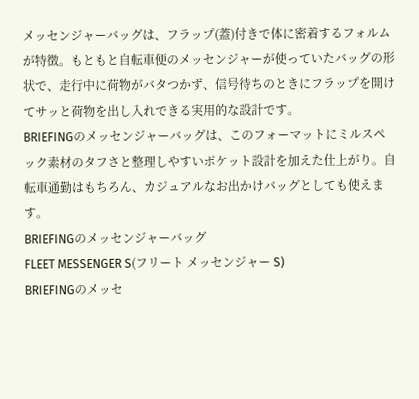メッセンジャーバッグは、フラップ(蓋)付きで体に密着するフォルムが特徴。もともと自転車便のメッセンジャーが使っていたバッグの形状で、走行中に荷物がバタつかず、信号待ちのときにフラップを開けてサッと荷物を出し入れできる実用的な設計です。
BRIEFINGのメッセンジャーバッグは、このフォーマットにミルスペック素材のタフさと整理しやすいポケット設計を加えた仕上がり。自転車通勤はもちろん、カジュアルなお出かけバッグとしても使えます。
BRIEFINGのメッセンジャーバッグ
FLEET MESSENGER S(フリート メッセンジャー S)
BRIEFINGのメッセ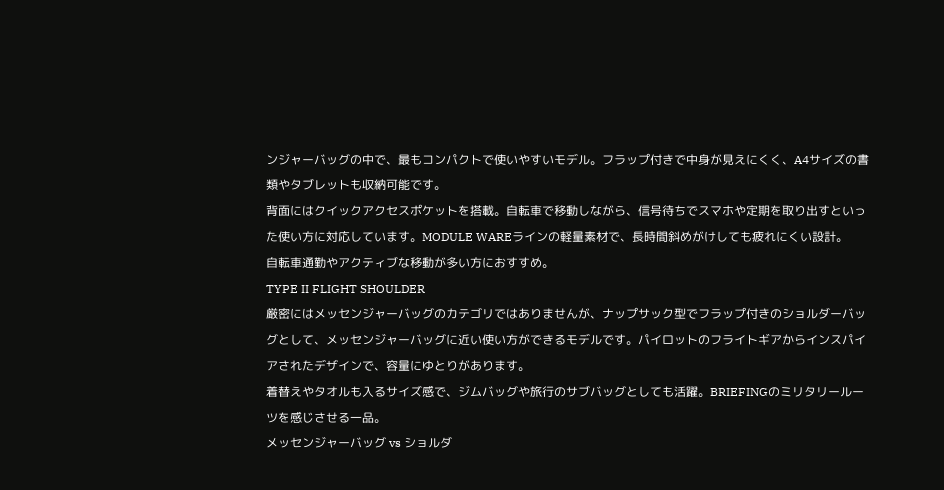ンジャーバッグの中で、最もコンパクトで使いやすいモデル。フラップ付きで中身が見えにくく、A4サイズの書類やタブレットも収納可能です。
背面にはクイックアクセスポケットを搭載。自転車で移動しながら、信号待ちでスマホや定期を取り出すといった使い方に対応しています。MODULE WAREラインの軽量素材で、長時間斜めがけしても疲れにくい設計。
自転車通勤やアクティブな移動が多い方におすすめ。
TYPE II FLIGHT SHOULDER
厳密にはメッセンジャーバッグのカテゴリではありませんが、ナップサック型でフラップ付きのショルダーバッグとして、メッセンジャーバッグに近い使い方ができるモデルです。パイロットのフライトギアからインスパイアされたデザインで、容量にゆとりがあります。
着替えやタオルも入るサイズ感で、ジムバッグや旅行のサブバッグとしても活躍。BRIEFINGのミリタリールーツを感じさせる一品。
メッセンジャーバッグ vs ショルダ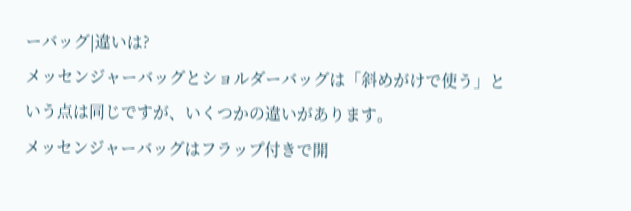ーバッグ|違いは?
メッセンジャーバッグとショルダーバッグは「斜めがけで使う」という点は同じですが、いくつかの違いがあります。
メッセンジャーバッグはフラップ付きで開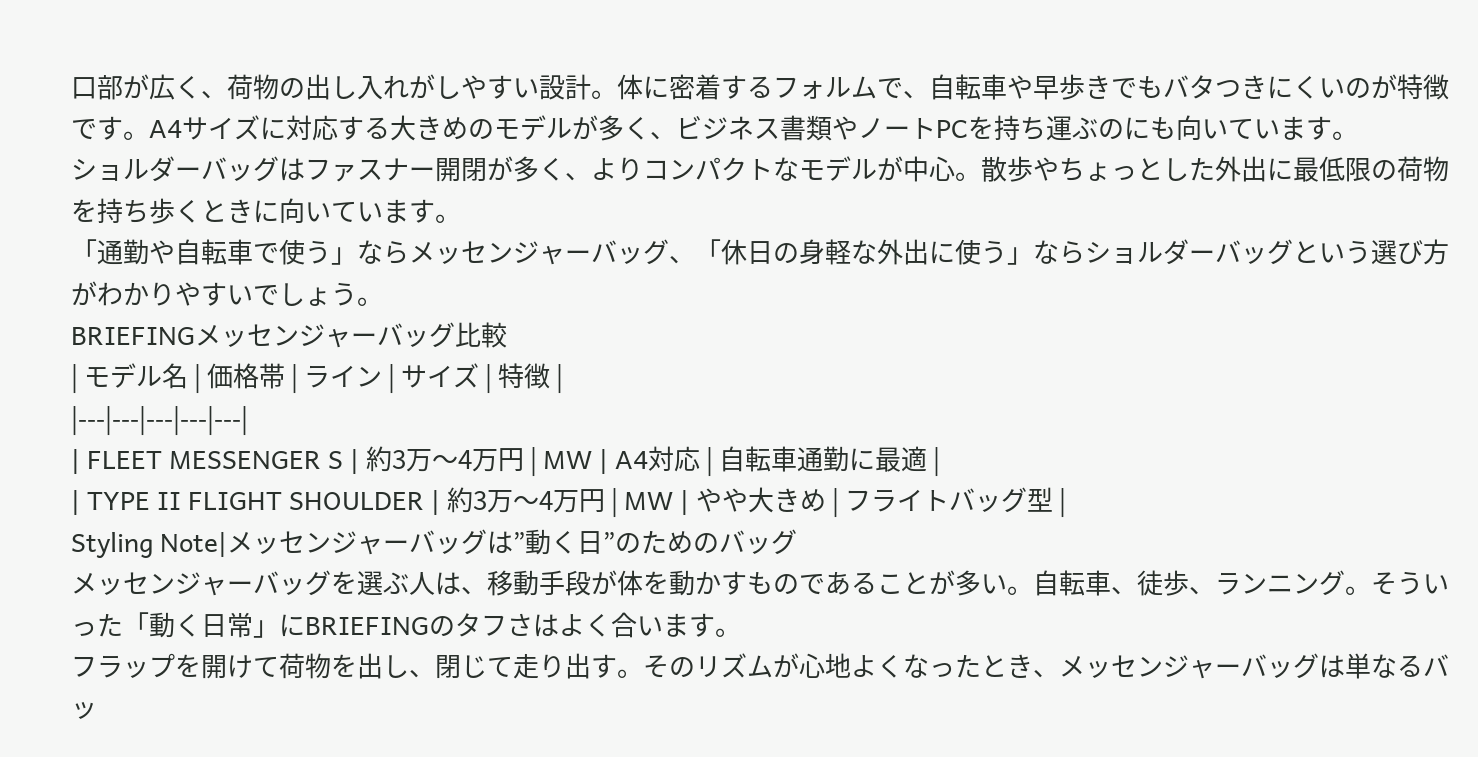口部が広く、荷物の出し入れがしやすい設計。体に密着するフォルムで、自転車や早歩きでもバタつきにくいのが特徴です。A4サイズに対応する大きめのモデルが多く、ビジネス書類やノートPCを持ち運ぶのにも向いています。
ショルダーバッグはファスナー開閉が多く、よりコンパクトなモデルが中心。散歩やちょっとした外出に最低限の荷物を持ち歩くときに向いています。
「通勤や自転車で使う」ならメッセンジャーバッグ、「休日の身軽な外出に使う」ならショルダーバッグという選び方がわかりやすいでしょう。
BRIEFINGメッセンジャーバッグ比較
| モデル名 | 価格帯 | ライン | サイズ | 特徴 |
|---|---|---|---|---|
| FLEET MESSENGER S | 約3万〜4万円 | MW | A4対応 | 自転車通勤に最適 |
| TYPE II FLIGHT SHOULDER | 約3万〜4万円 | MW | やや大きめ | フライトバッグ型 |
Styling Note|メッセンジャーバッグは”動く日”のためのバッグ
メッセンジャーバッグを選ぶ人は、移動手段が体を動かすものであることが多い。自転車、徒歩、ランニング。そういった「動く日常」にBRIEFINGのタフさはよく合います。
フラップを開けて荷物を出し、閉じて走り出す。そのリズムが心地よくなったとき、メッセンジャーバッグは単なるバッ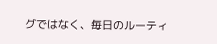グではなく、毎日のルーティ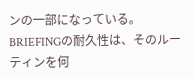ンの一部になっている。BRIEFINGの耐久性は、そのルーティンを何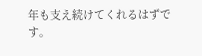年も支え続けてくれるはずです。